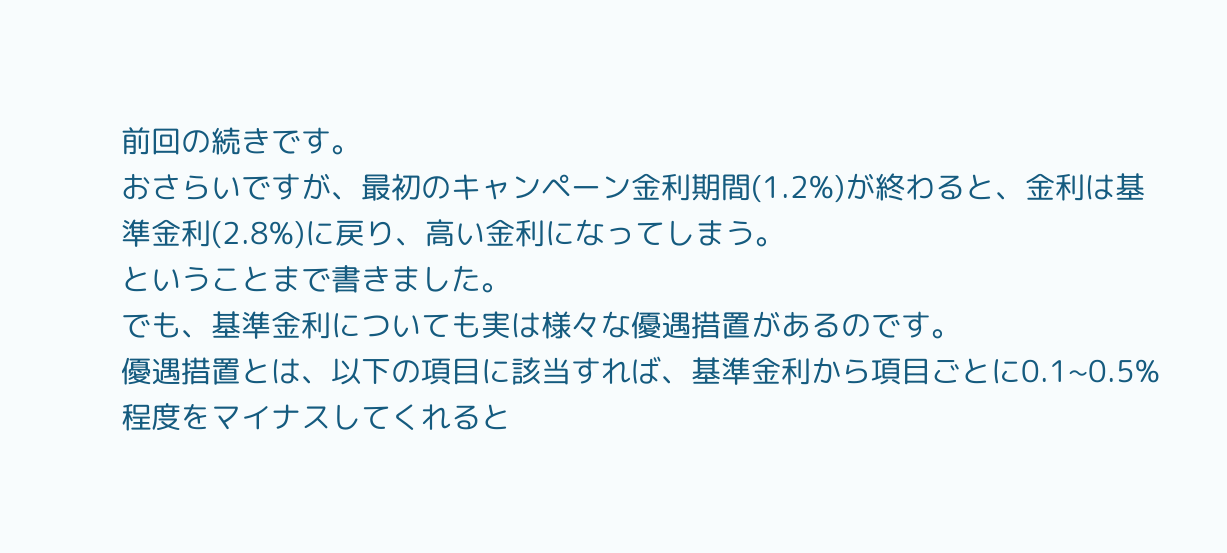前回の続きです。
おさらいですが、最初のキャンペーン金利期間(1.2%)が終わると、金利は基準金利(2.8%)に戻り、高い金利になってしまう。
ということまで書きました。
でも、基準金利についても実は様々な優遇措置があるのです。
優遇措置とは、以下の項目に該当すれば、基準金利から項目ごとに0.1~0.5%程度をマイナスしてくれると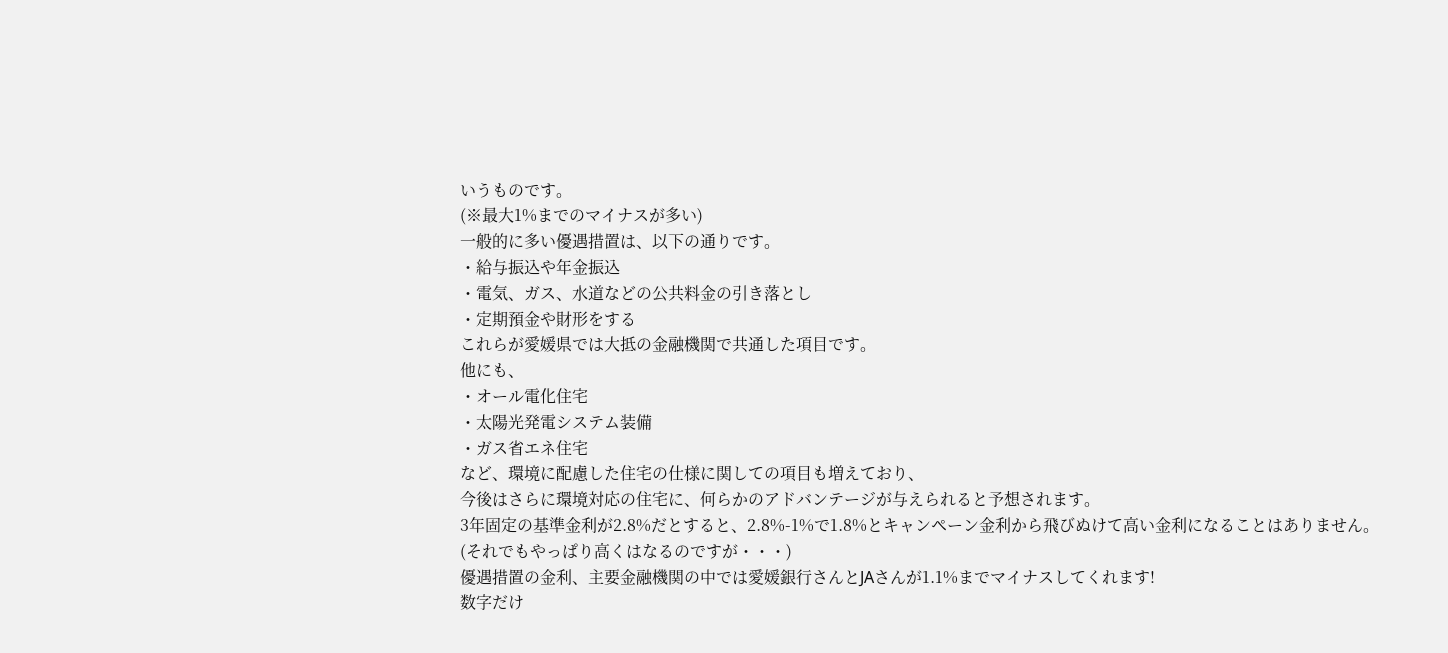いうものです。
(※最大1%までのマイナスが多い)
一般的に多い優遇措置は、以下の通りです。
・給与振込や年金振込
・電気、ガス、水道などの公共料金の引き落とし
・定期預金や財形をする
これらが愛媛県では大抵の金融機関で共通した項目です。
他にも、
・オール電化住宅
・太陽光発電システム装備
・ガス省エネ住宅
など、環境に配慮した住宅の仕様に関しての項目も増えており、
今後はさらに環境対応の住宅に、何らかのアドバンテージが与えられると予想されます。
3年固定の基準金利が2.8%だとすると、2.8%-1%で1.8%とキャンペーン金利から飛びぬけて高い金利になることはありません。
(それでもやっぱり高くはなるのですが・・・)
優遇措置の金利、主要金融機関の中では愛媛銀行さんとJAさんが1.1%までマイナスしてくれます!
数字だけ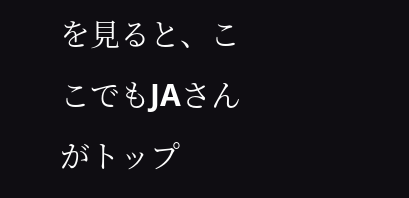を見ると、ここでもJAさんがトップ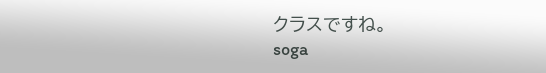クラスですね。
soga